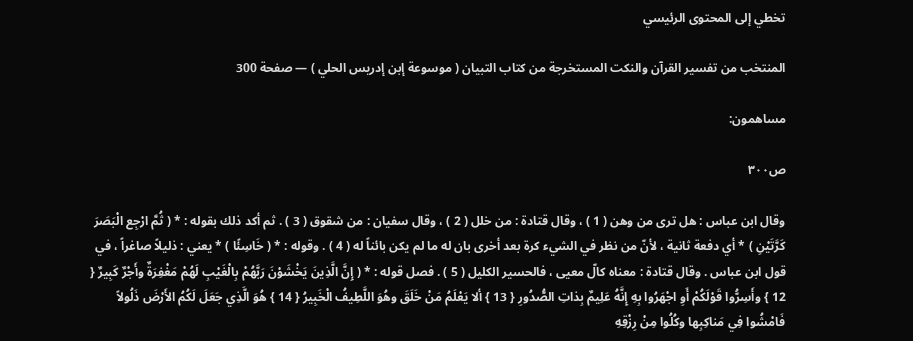تخطي إلى المحتوى الرئيسي

المنتخب من تفسير القرآن والنكت المستخرجة من كتاب التبيان ( موسوعة إبن إدريس الحلي ) — صفحة 300

مساهمون:

ص٣٠٠

وقال ابن عباس : هل ترى من وهن ( 1 ) ، وقال قتادة : من خلل ( 2 ) ، وقال سفيان : من شقوق ( 3 ) . ثم أكد ذلك بقوله : * ( ثُمَّ ارْجِع الْبَصَرَ كَرَّتَيْنِ ) * أي دفعة ثانية ، لأنّ من نظر في الشيء كرة بعد أخرى بان له ما لم يكن بائناً له ( 4 ) . وقوله : * ( خَاسِئًا ) * يعني : ذليلاً صاغراً ، في قول ابن عباس . وقال قتادة : معناه كالّ معيى ، فالحسير الكليل ( 5 ) . فصل قوله : * ( إِنَّ الَّذِينَ يَخْشَوْنَ رَبَّهُمْ بِالْغَيْبِ لَهُمْ مَغْفِرَةٌ وأَجْرٌ كَبِيرٌ { 12 } وأَسِرُّوا قَوْلَكُمْ أَوِ اجْهَرُوا بِهِ إِنَّهُ عَلِيمٌ بِذاتِ الصُّدُورِ { 13 } ألا يَعْلَمُ مَنْ خَلَقَ وهُوَ اللَّطِيفُ الْخَبِيرُ { 14 } هُوَ الَّذِي جَعَلَ لَكُمُ الأَرْضَ ذَلُولاً فَامْشُوا فِي مَناكِبِها وكُلُوا مِنْ رِزْقِهِ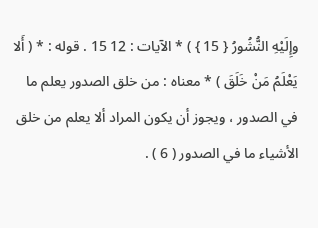وإِلَيْهِ النُّشُورُ { 15 } ) * الآيات : 12 15 . قوله : * ( أَلا يَعْلَمُ مَنْ خَلَقَ ) * معناه : من خلق الصدور يعلم ما في الصدور ، ويجوز أن يكون المراد ألا يعلم من خلق الأشياء ما في الصدور ( 6 ) .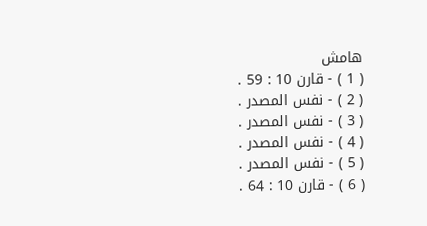هامش
( 1 ) - قارن 10 : 59 .
( 2 ) - نفس المصدر .
( 3 ) - نفس المصدر .
( 4 ) - نفس المصدر .
( 5 ) - نفس المصدر .
( 6 ) - قارن 10 : 64 .